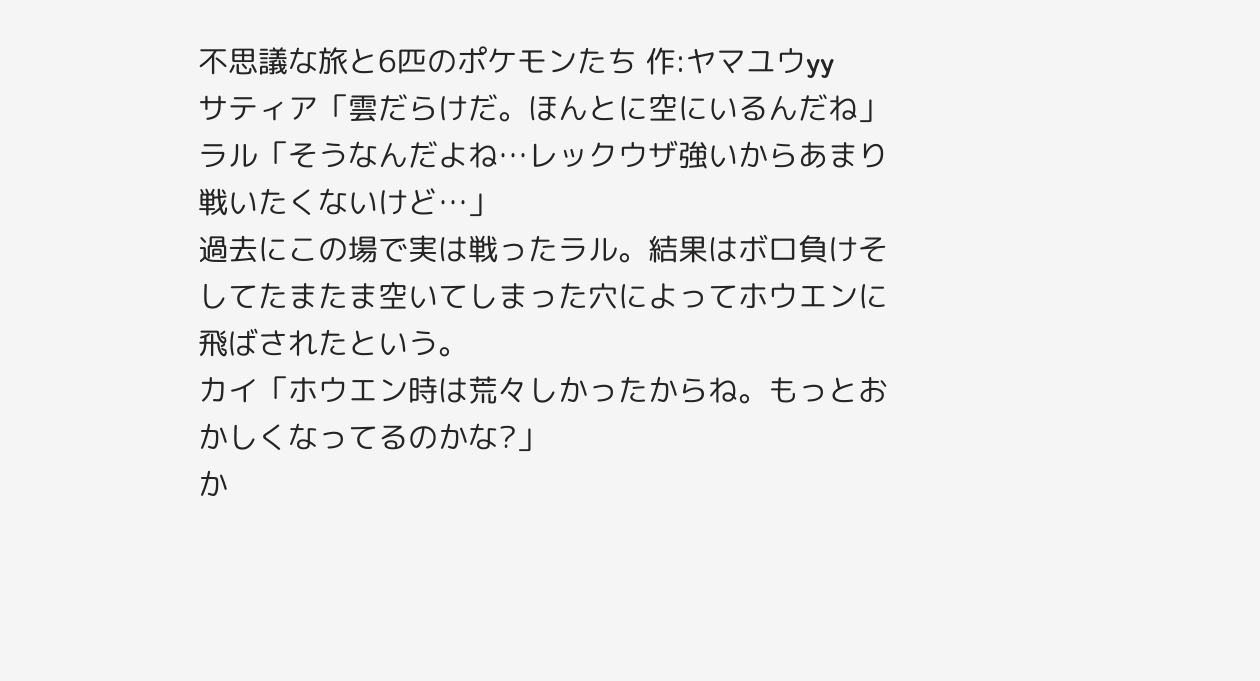不思議な旅と6匹のポケモンたち 作:ヤマユウyy
サティア「雲だらけだ。ほんとに空にいるんだね」
ラル「そうなんだよね…レックウザ強いからあまり戦いたくないけど…」
過去にこの場で実は戦ったラル。結果はボロ負けそしてたまたま空いてしまった穴によってホウエンに飛ばされたという。
カイ「ホウエン時は荒々しかったからね。もっとおかしくなってるのかな?」
か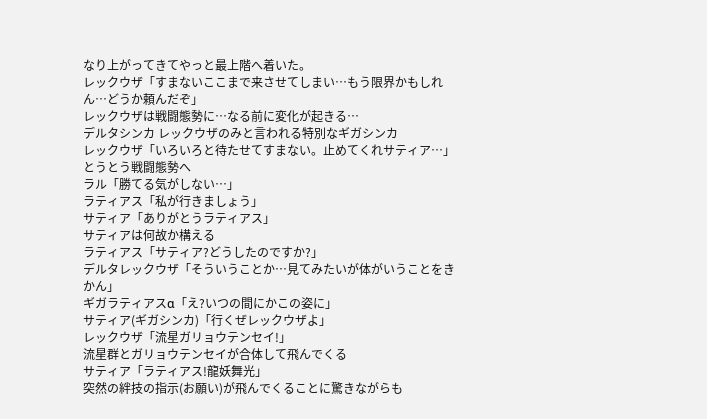なり上がってきてやっと最上階へ着いた。
レックウザ「すまないここまで来させてしまい…もう限界かもしれん…どうか頼んだぞ」
レックウザは戦闘態勢に…なる前に変化が起きる…
デルタシンカ レックウザのみと言われる特別なギガシンカ
レックウザ「いろいろと待たせてすまない。止めてくれサティア…」
とうとう戦闘態勢へ
ラル「勝てる気がしない…」
ラティアス「私が行きましょう」
サティア「ありがとうラティアス」
サティアは何故か構える
ラティアス「サティア?どうしたのですか?」
デルタレックウザ「そういうことか…見てみたいが体がいうことをきかん」
ギガラティアスα「え?いつの間にかこの姿に」
サティア(ギガシンカ)「行くぜレックウザよ」
レックウザ「流星ガリョウテンセイ!」
流星群とガリョウテンセイが合体して飛んでくる
サティア「ラティアス!龍妖舞光」
突然の絆技の指示(お願い)が飛んでくることに驚きながらも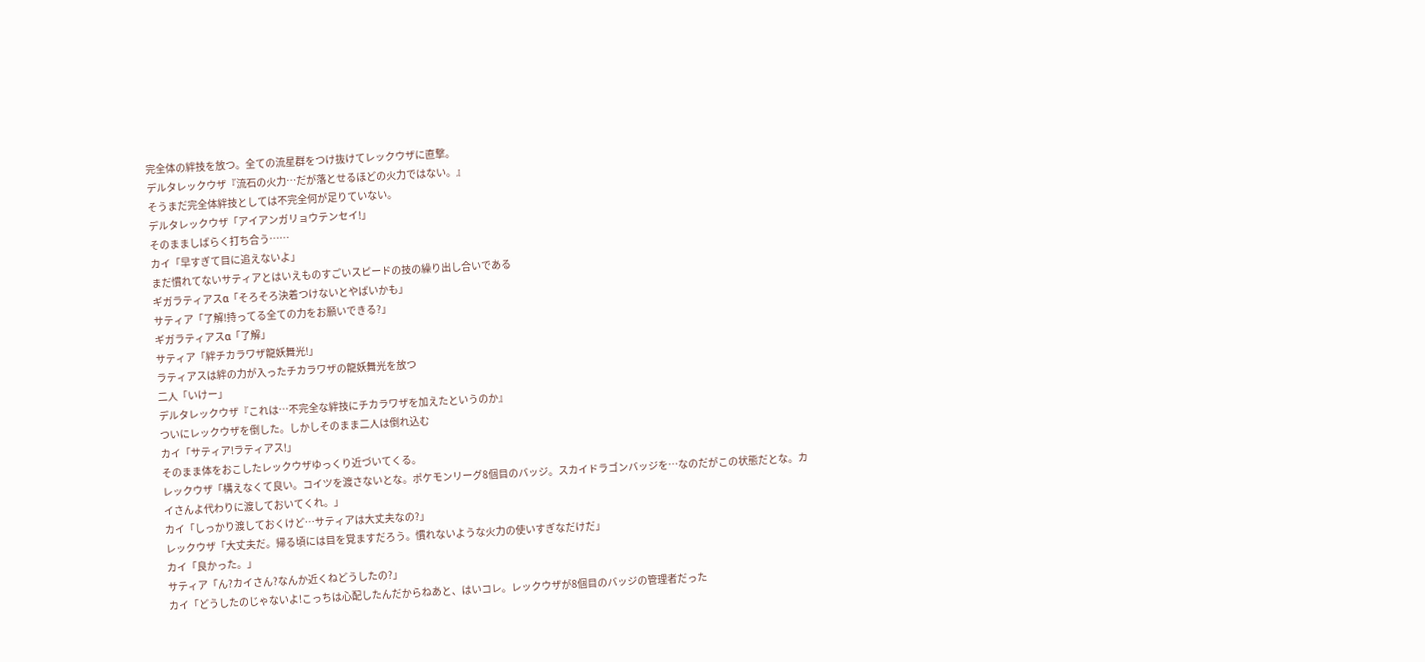完全体の絆技を放つ。全ての流星群をつけ抜けてレックウザに直撃。
デルタレックウザ『流石の火力…だが落とせるほどの火力ではない。』
そうまだ完全体絆技としては不完全何が足りていない。
デルタレックウザ「アイアンガリョウテンセイ!」
そのまましばらく打ち合う……
カイ「早すぎて目に追えないよ」
まだ慣れてないサティアとはいえものすごいスピードの技の繰り出し合いである
ギガラティアスα「そろそろ決着つけないとやばいかも」
サティア「了解!持ってる全ての力をお願いできる?」
ギガラティアスα「了解」
サティア「絆チカラワザ龍妖舞光!」
ラティアスは絆の力が入ったチカラワザの龍妖舞光を放つ
二人「いけー」
デルタレックウザ『これは…不完全な絆技にチカラワザを加えたというのか』
ついにレックウザを倒した。しかしそのまま二人は倒れ込む
カイ「サティア!ラティアス!」
そのまま体をおこしたレックウザゆっくり近づいてくる。
レックウザ「構えなくて良い。コイツを渡さないとな。ポケモンリーグ8個目のバッジ。スカイドラゴンバッジを…なのだがこの状態だとな。カイさんよ代わりに渡しておいてくれ。」
カイ「しっかり渡しておくけど…サティアは大丈夫なの?」
レックウザ「大丈夫だ。帰る頃には目を覚ますだろう。慣れないような火力の使いすぎなだけだ」
カイ「良かった。」
サティア「ん?カイさん?なんか近くねどうしたの?」
カイ「どうしたのじゃないよ!こっちは心配したんだからねあと、はいコレ。レックウザが8個目のバッジの管理者だった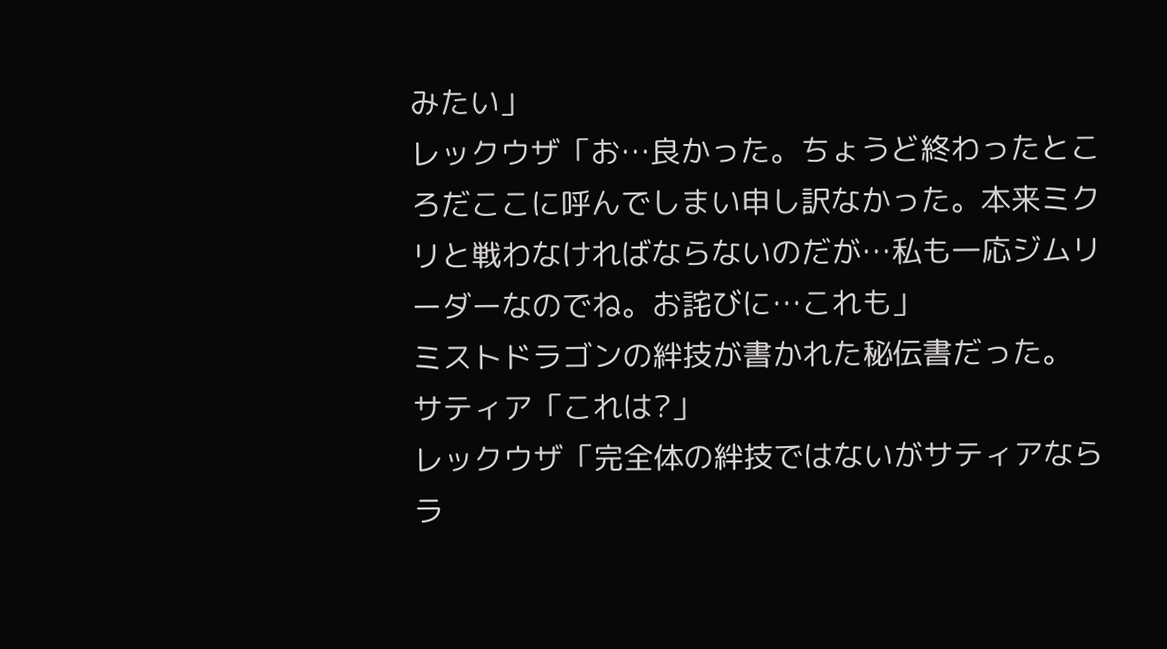みたい」
レックウザ「お…良かった。ちょうど終わったところだここに呼んでしまい申し訳なかった。本来ミクリと戦わなければならないのだが…私も一応ジムリーダーなのでね。お詫びに…これも」
ミストドラゴンの絆技が書かれた秘伝書だった。
サティア「これは?」
レックウザ「完全体の絆技ではないがサティアならラ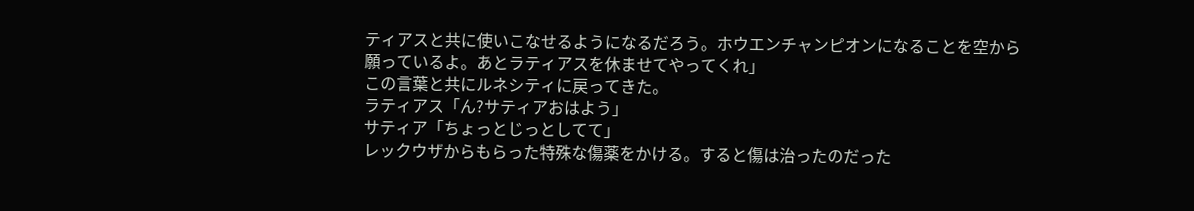ティアスと共に使いこなせるようになるだろう。ホウエンチャンピオンになることを空から願っているよ。あとラティアスを休ませてやってくれ」
この言葉と共にルネシティに戻ってきた。
ラティアス「ん?サティアおはよう」
サティア「ちょっとじっとしてて」
レックウザからもらった特殊な傷薬をかける。すると傷は治ったのだった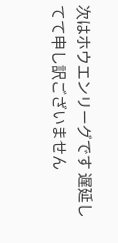次はホウエンリーグです 遅延してて申し訳ございません